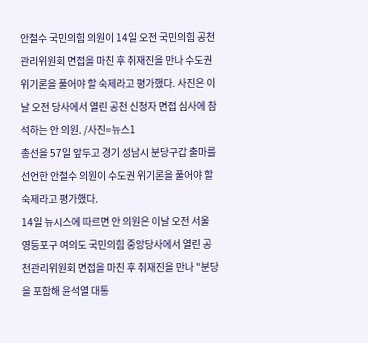안철수 국민의힘 의원이 14일 오전 국민의힘 공천관리위원회 면접을 마친 후 취재진을 만나 수도권 위기론을 풀어야 할 숙제라고 평가했다. 사진은 이날 오전 당사에서 열린 공천 신청자 면접 심사에 참석하는 안 의원. /사진=뉴스1
총선을 57일 앞두고 경기 성남시 분당구갑 출마를 선언한 안철수 의원이 수도권 위기론을 풀어야 할 숙제라고 평가했다.
14일 뉴시스에 따르면 안 의원은 이날 오전 서울 영등포구 여의도 국민의힘 중앙당사에서 열린 공천관리위원회 면접을 마친 후 취재진을 만나 "분당을 포함해 윤석열 대통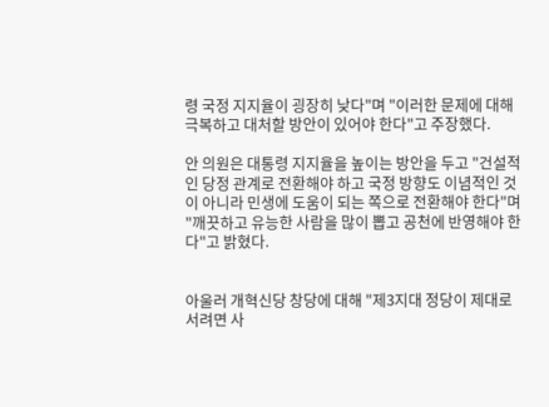령 국정 지지율이 굉장히 낮다"며 "이러한 문제에 대해 극복하고 대처할 방안이 있어야 한다"고 주장했다.

안 의원은 대통령 지지율을 높이는 방안을 두고 "건설적인 당정 관계로 전환해야 하고 국정 방향도 이념적인 것이 아니라 민생에 도움이 되는 쪽으로 전환해야 한다"며 "깨끗하고 유능한 사람을 많이 뽑고 공천에 반영해야 한다"고 밝혔다.


아울러 개혁신당 창당에 대해 "제3지대 정당이 제대로 서려면 사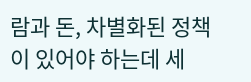람과 돈, 차별화된 정책이 있어야 하는데 세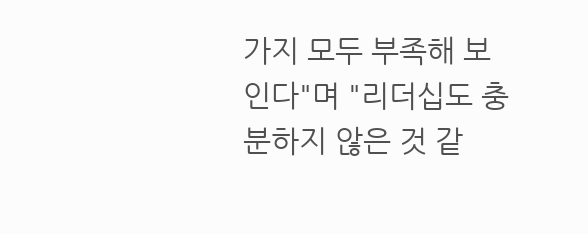가지 모두 부족해 보인다"며 "리더십도 충분하지 않은 것 같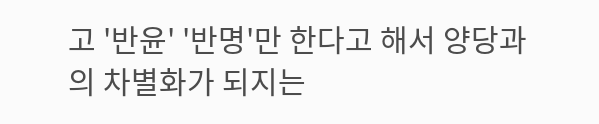고 '반윤' '반명'만 한다고 해서 양당과의 차별화가 되지는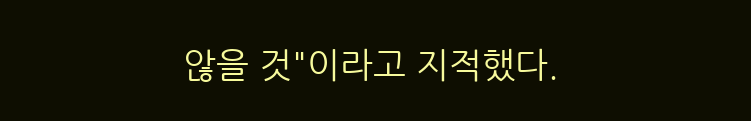않을 것"이라고 지적했다.